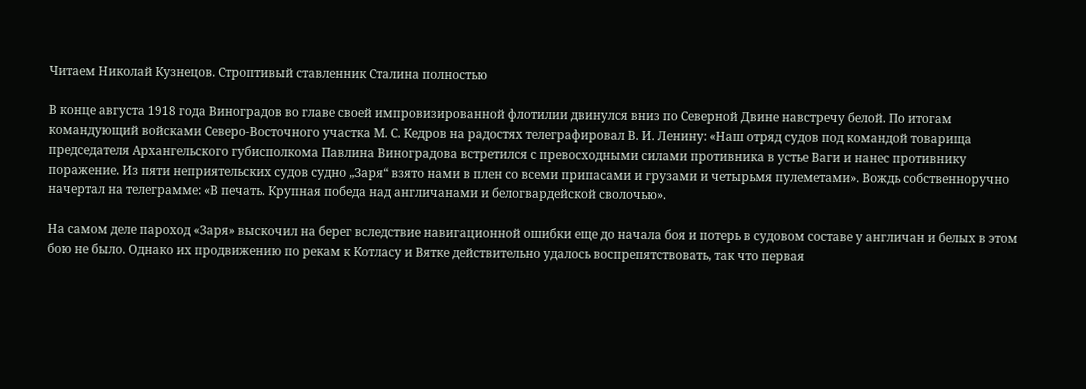Читаем Николай Кузнецов. Строптивый ставленник Сталина полностью

В конце августа 1918 года Виноградов во главе своей импровизированной флотилии двинулся вниз по Северной Двине навстречу белой. По итогам командующий войсками Северо-Восточного участка М. С. Кедров на радостях телеграфировал В. И. Ленину: «Наш отряд судов под командой товарища председателя Архангельского губисполкома Павлина Виноградова встретился с превосходными силами противника в устье Ваги и нанес противнику поражение. Из пяти неприятельских судов судно „Заря“ взято нами в плен со всеми припасами и грузами и четырьмя пулеметами». Вождь собственноручно начертал на телеграмме: «В печать. Крупная победа над англичанами и белогвардейской сволочью».

На самом деле пароход «Заря» выскочил на берег вследствие навигационной ошибки еще до начала боя и потерь в судовом составе у англичан и белых в этом бою не было. Однако их продвижению по рекам к Котласу и Вятке действительно удалось воспрепятствовать, так что первая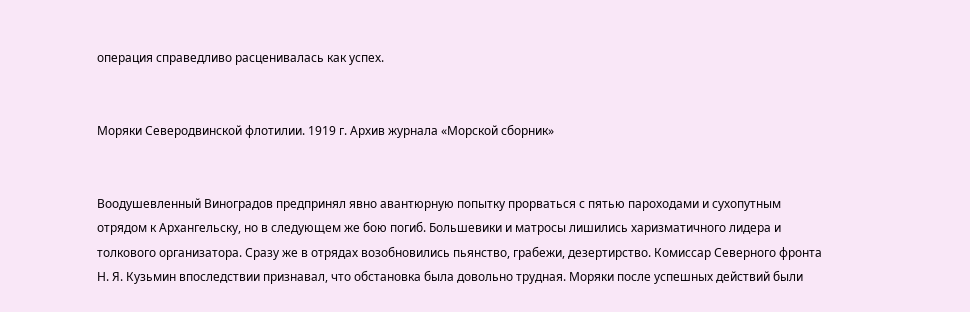операция справедливо расценивалась как успех.


Моряки Северодвинской флотилии. 1919 г. Архив журнала «Морской сборник»


Воодушевленный Виноградов предпринял явно авантюрную попытку прорваться с пятью пароходами и сухопутным отрядом к Архангельску, но в следующем же бою погиб. Большевики и матросы лишились харизматичного лидера и толкового организатора. Сразу же в отрядах возобновились пьянство, грабежи, дезертирство. Комиссар Северного фронта Н. Я. Кузьмин впоследствии признавал, что обстановка была довольно трудная. Моряки после успешных действий были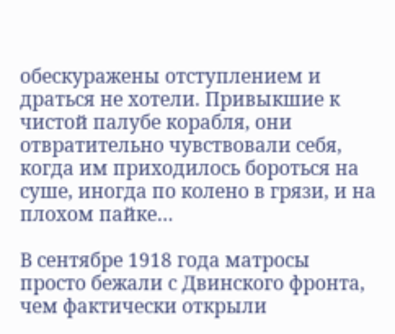обескуражены отступлением и драться не хотели. Привыкшие к чистой палубе корабля, они отвратительно чувствовали себя, когда им приходилось бороться на суше, иногда по колено в грязи, и на плохом пайке…

В сентябре 1918 года матросы просто бежали с Двинского фронта, чем фактически открыли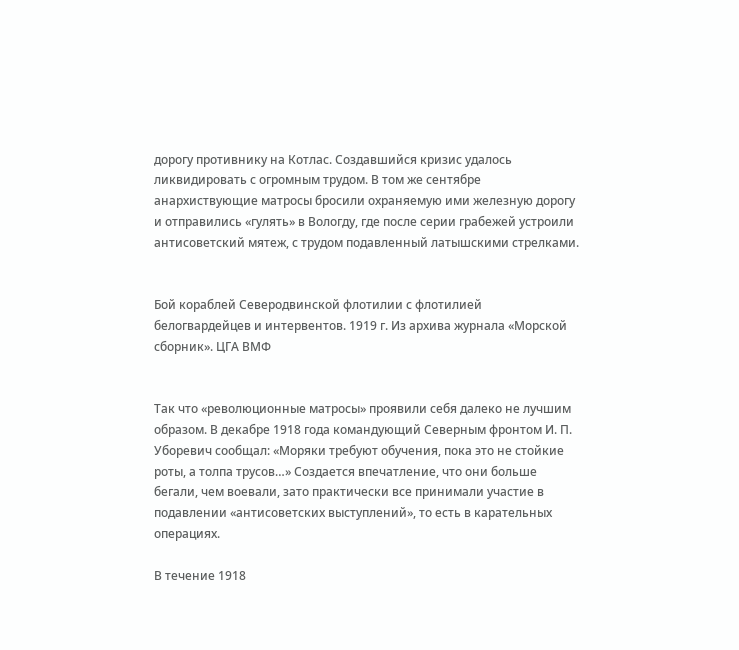дорогу противнику на Котлас. Создавшийся кризис удалось ликвидировать с огромным трудом. В том же сентябре анархиствующие матросы бросили охраняемую ими железную дорогу и отправились «гулять» в Вологду, где после серии грабежей устроили антисоветский мятеж, с трудом подавленный латышскими стрелками.


Бой кораблей Северодвинской флотилии с флотилией белогвардейцев и интервентов. 1919 г. Из архива журнала «Морской сборник». ЦГА ВМФ


Так что «революционные матросы» проявили себя далеко не лучшим образом. В декабре 1918 года командующий Северным фронтом И. П. Уборевич сообщал: «Моряки требуют обучения, пока это не стойкие роты, а толпа трусов…» Создается впечатление, что они больше бегали, чем воевали, зато практически все принимали участие в подавлении «антисоветских выступлений», то есть в карательных операциях.

В течение 1918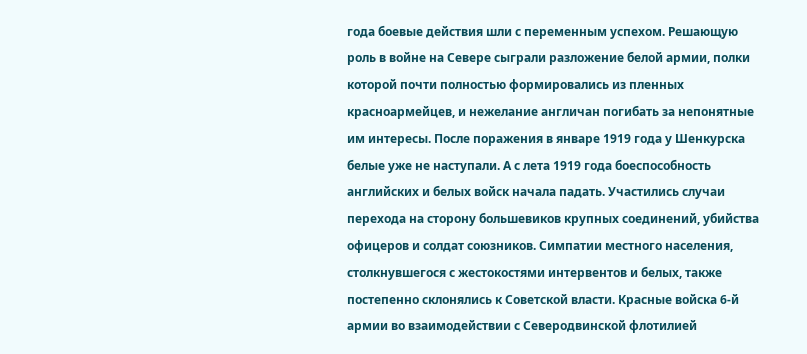года боевые действия шли с переменным успехом. Решающую роль в войне на Севере сыграли разложение белой армии, полки которой почти полностью формировались из пленных красноармейцев, и нежелание англичан погибать за непонятные им интересы. После поражения в январе 1919 года у Шенкурска белые уже не наступали. А с лета 1919 года боеспособность английских и белых войск начала падать. Участились случаи перехода на сторону большевиков крупных соединений, убийства офицеров и солдат союзников. Симпатии местного населения, столкнувшегося с жестокостями интервентов и белых, также постепенно склонялись к Советской власти. Красные войска 6-й армии во взаимодействии с Северодвинской флотилией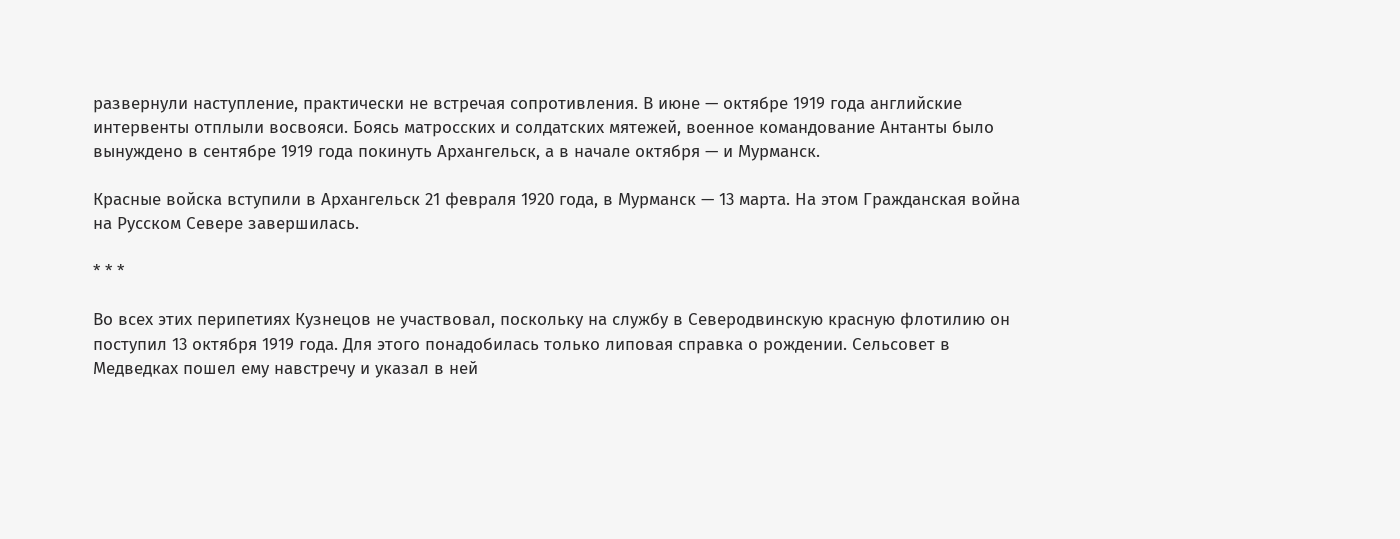развернули наступление, практически не встречая сопротивления. В июне — октябре 1919 года английские интервенты отплыли восвояси. Боясь матросских и солдатских мятежей, военное командование Антанты было вынуждено в сентябре 1919 года покинуть Архангельск, а в начале октября — и Мурманск.

Красные войска вступили в Архангельск 21 февраля 1920 года, в Мурманск — 13 марта. На этом Гражданская война на Русском Севере завершилась.

* * *

Во всех этих перипетиях Кузнецов не участвовал, поскольку на службу в Северодвинскую красную флотилию он поступил 13 октября 1919 года. Для этого понадобилась только липовая справка о рождении. Сельсовет в Медведках пошел ему навстречу и указал в ней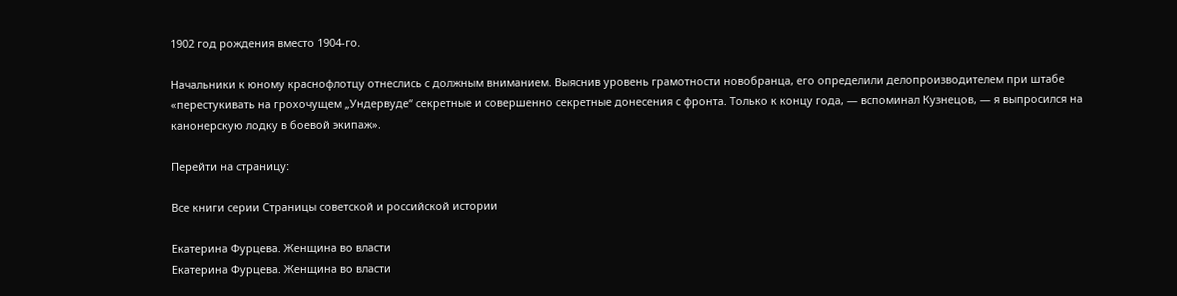1902 год рождения вместо 1904-го.

Начальники к юному краснофлотцу отнеслись с должным вниманием. Выяснив уровень грамотности новобранца, его определили делопроизводителем при штабе «перестукивать на грохочущем „Ундервуде“ секретные и совершенно секретные донесения с фронта. Только к концу года, — вспоминал Кузнецов, — я выпросился на канонерскую лодку в боевой экипаж».

Перейти на страницу:

Все книги серии Страницы советской и российской истории

Екатерина Фурцева. Женщина во власти
Екатерина Фурцева. Женщина во власти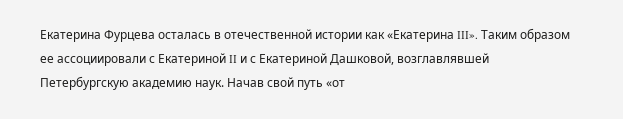Екатерина Фурцева осталась в отечественной истории как «Екатерина III». Таким образом ее ассоциировали с Екатериной II и с Екатериной Дашковой, возглавлявшей Петербургскую академию наук. Начав свой путь «от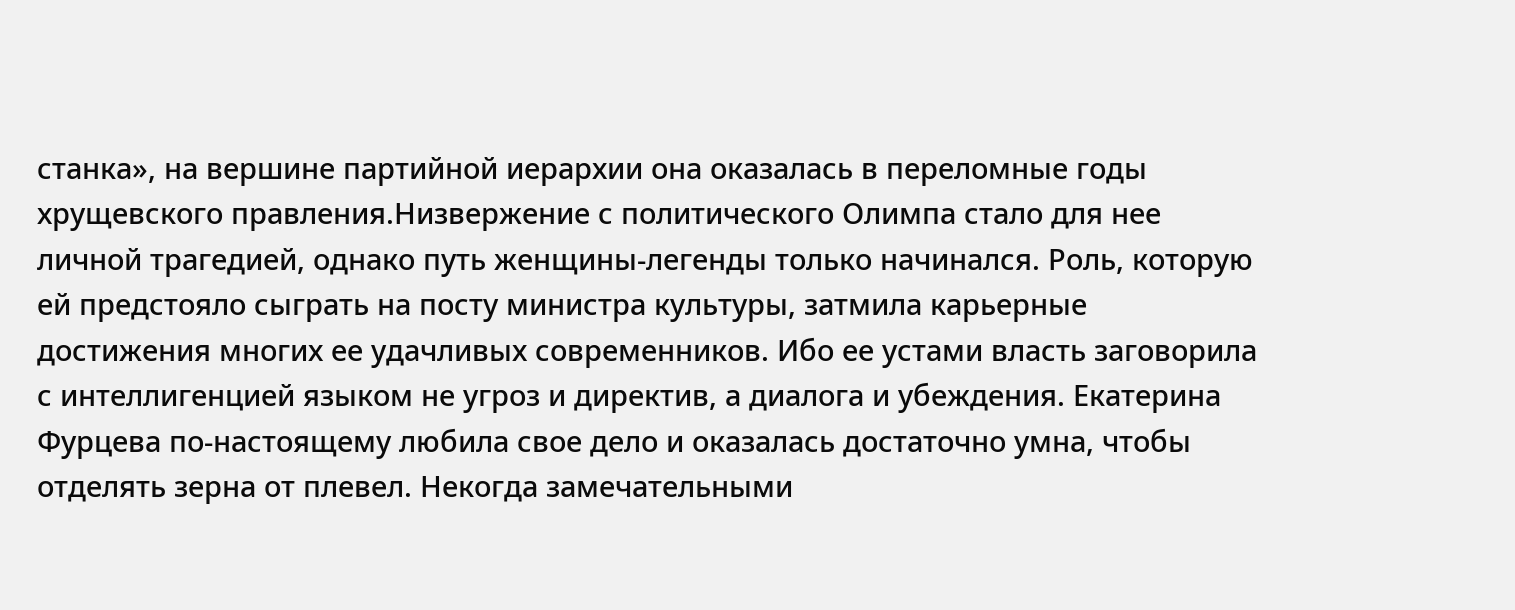станка», на вершине партийной иерархии она оказалась в переломные годы хрущевского правления.Низвержение с политического Олимпа стало для нее личной трагедией, однако путь женщины-легенды только начинался. Роль, которую ей предстояло сыграть на посту министра культуры, затмила карьерные достижения многих ее удачливых современников. Ибо ее устами власть заговорила с интеллигенцией языком не угроз и директив, а диалога и убеждения. Екатерина Фурцева по-настоящему любила свое дело и оказалась достаточно умна, чтобы отделять зерна от плевел. Некогда замечательными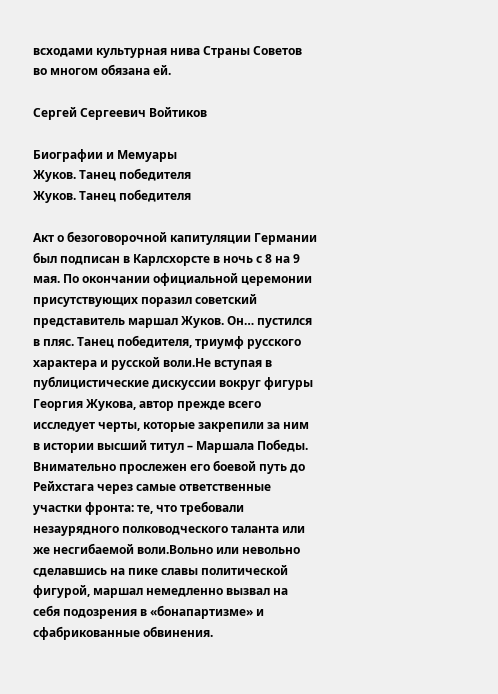всходами культурная нива Страны Советов во многом обязана ей.

Сергей Сергеевич Войтиков

Биографии и Мемуары
Жуков. Танец победителя
Жуков. Танец победителя

Акт о безоговорочной капитуляции Германии был подписан в Карлсхорсте в ночь с 8 на 9 мая. По окончании официальной церемонии присутствующих поразил советский представитель маршал Жуков. Он… пустился в пляс. Танец победителя, триумф русского характера и русской воли.Не вступая в публицистические дискуссии вокруг фигуры Георгия Жукова, автор прежде всего исследует черты, которые закрепили за ним в истории высший титул – Маршала Победы. Внимательно прослежен его боевой путь до Рейхстага через самые ответственные участки фронта: те, что требовали незаурядного полководческого таланта или же несгибаемой воли.Вольно или невольно сделавшись на пике славы политической фигурой, маршал немедленно вызвал на себя подозрения в «бонапартизме» и сфабрикованные обвинения.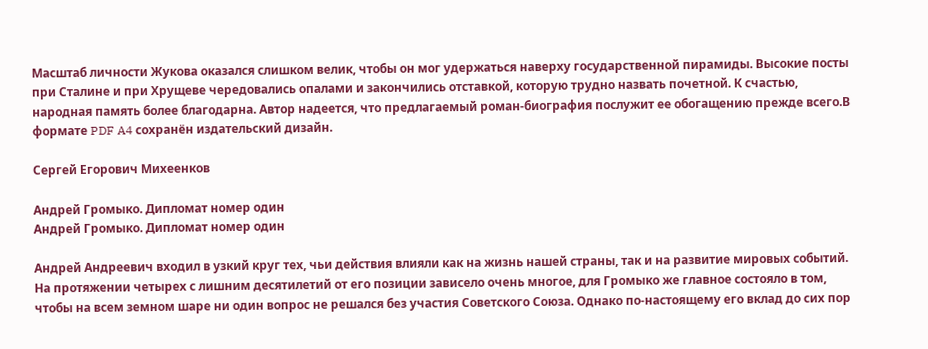Масштаб личности Жукова оказался слишком велик, чтобы он мог удержаться наверху государственной пирамиды. Высокие посты при Сталине и при Хрущеве чередовались опалами и закончились отставкой, которую трудно назвать почетной. К счастью, народная память более благодарна. Автор надеется, что предлагаемый роман-биография послужит ее обогащению прежде всего.В формате PDF A4 сохранён издательский дизайн.

Сергей Егорович Михеенков

Андрей Громыко. Дипломат номер один
Андрей Громыко. Дипломат номер один

Андрей Андреевич входил в узкий круг тех, чьи действия влияли как на жизнь нашей страны, так и на развитие мировых событий. На протяжении четырех с лишним десятилетий от его позиции зависело очень многое, для Громыко же главное состояло в том, чтобы на всем земном шаре ни один вопрос не решался без участия Советского Союза. Однако по-настоящему его вклад до сих пор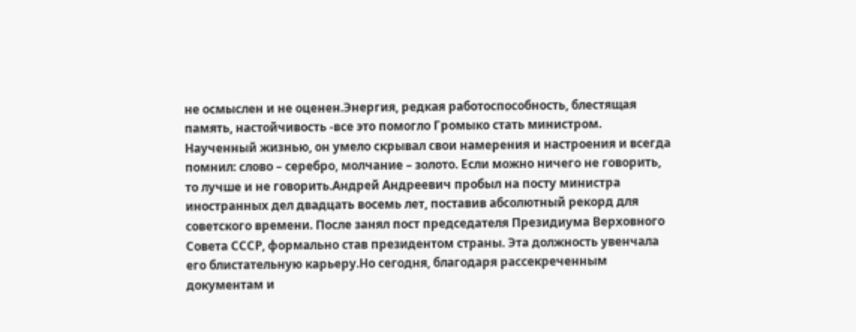не осмыслен и не оценен.Энергия, редкая работоспособность, блестящая память, настойчивость -все это помогло Громыко стать министром. Наученный жизнью, он умело скрывал свои намерения и настроения и всегда помнил: слово – серебро, молчание – золото. Если можно ничего не говорить, то лучше и не говорить.Андрей Андреевич пробыл на посту министра иностранных дел двадцать восемь лет, поставив абсолютный рекорд для советского времени. После занял пост председателя Президиума Верховного Совета СССР, формально став президентом страны. Эта должность увенчала его блистательную карьеру.Но сегодня, благодаря рассекреченным документам и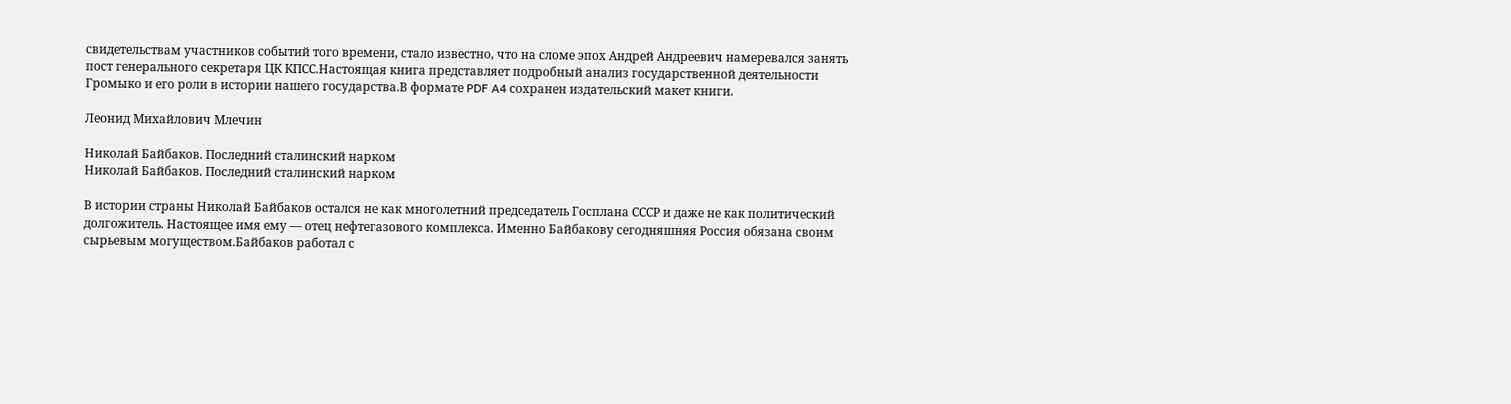свидетельствам участников событий того времени, стало известно, что на сломе эпох Андрей Андреевич намеревался занять пост генерального секретаря ЦК КПСС.Настоящая книга представляет подробный анализ государственной деятельности Громыко и его роли в истории нашего государства.В формате PDF A4 сохранен издательский макет книги.

Леонид Михайлович Млечин

Николай Байбаков. Последний сталинский нарком
Николай Байбаков. Последний сталинский нарком

В истории страны Николай Байбаков остался не как многолетний председатель Госплана СССР и даже не как политический долгожитель. Настоящее имя ему — отец нефтегазового комплекса. Именно Байбакову сегодняшняя Россия обязана своим сырьевым могуществом.Байбаков работал с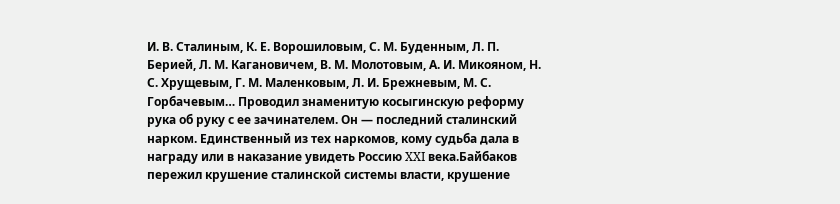И. В. Сталиным, К. Е. Ворошиловым, С. М. Буденным, Л. П. Берией, Л. М. Кагановичем, В. М. Молотовым, А. И. Микояном, Н. С. Хрущевым, Г. М. Маленковым, Л. И. Брежневым, М. С. Горбачевым… Проводил знаменитую косыгинскую реформу рука об руку с ее зачинателем. Он — последний сталинский нарком. Единственный из тех наркомов, кому судьба дала в награду или в наказание увидеть Россию XXI века.Байбаков пережил крушение сталинской системы власти, крушение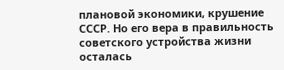плановой экономики, крушение СССР. Но его вера в правильность советского устройства жизни осталась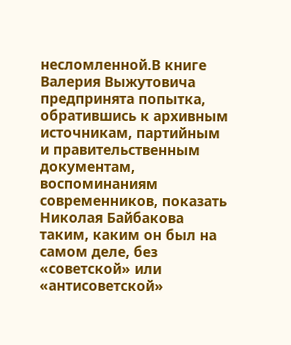несломленной.В книге Валерия Выжутовича предпринята попытка, обратившись к архивным источникам, партийным и правительственным документам, воспоминаниям современников, показать Николая Байбакова таким, каким он был на самом деле, без «советской» или «антисоветской»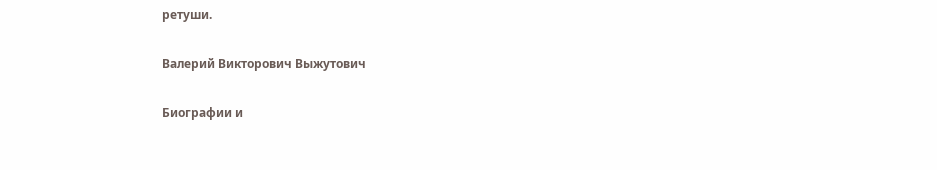ретуши.

Валерий Викторович Выжутович

Биографии и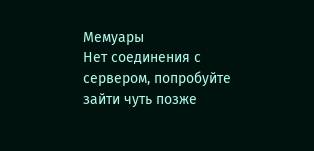Мемуары
Нет соединения с сервером, попробуйте зайти чуть позже